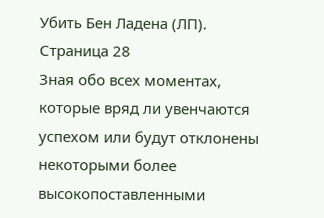Убить Бен Ладена (ЛП). Страница 28
Зная обо всех моментах, которые вряд ли увенчаются успехом или будут отклонены некоторыми более высокопоставленными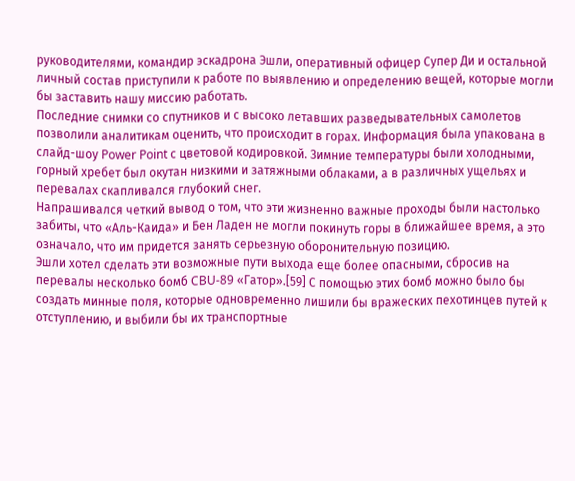руководителями, командир эскадрона Эшли, оперативный офицер Супер Ди и остальной личный состав приступили к работе по выявлению и определению вещей, которые могли бы заставить нашу миссию работать.
Последние снимки со спутников и с высоко летавших разведывательных самолетов позволили аналитикам оценить, что происходит в горах. Информация была упакована в слайд-шоу Power Point с цветовой кодировкой. Зимние температуры были холодными, горный хребет был окутан низкими и затяжными облаками, а в различных ущельях и перевалах скапливался глубокий снег.
Напрашивался четкий вывод о том, что эти жизненно важные проходы были настолько забиты, что «Аль-Каида» и Бен Ладен не могли покинуть горы в ближайшее время, а это означало, что им придется занять серьезную оборонительную позицию.
Эшли хотел сделать эти возможные пути выхода еще более опасными, сбросив на перевалы несколько бомб CBU-89 «Гатор».[59] С помощью этих бомб можно было бы создать минные поля, которые одновременно лишили бы вражеских пехотинцев путей к отступлению, и выбили бы их транспортные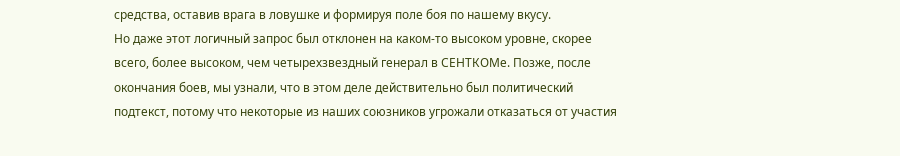средства, оставив врага в ловушке и формируя поле боя по нашему вкусу.
Но даже этот логичный запрос был отклонен на каком-то высоком уровне, скорее всего, более высоком, чем четырехзвездный генерал в СЕНТКОМе. Позже, после окончания боев, мы узнали, что в этом деле действительно был политический подтекст, потому что некоторые из наших союзников угрожали отказаться от участия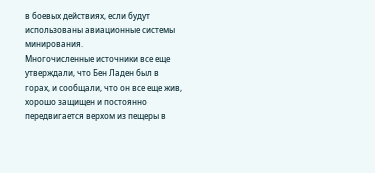в боевых действиях, если будут использованы авиационные системы минирования.
Многочисленные источники все еще утверждали, что Бен Ладен был в горах, и сообщали, что он все еще жив, хорошо защищен и постоянно передвигается верхом из пещеры в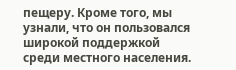пещеру. Кроме того, мы узнали, что он пользовался широкой поддержкой среди местного населения.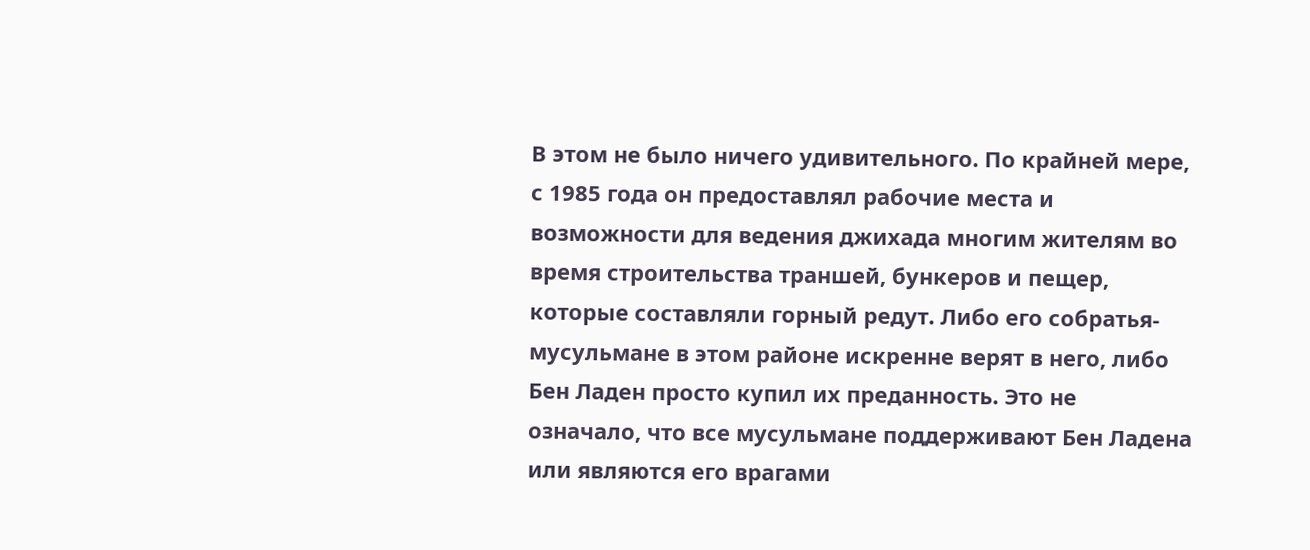В этом не было ничего удивительного. По крайней мере, с 1985 года он предоставлял рабочие места и возможности для ведения джихада многим жителям во время строительства траншей, бункеров и пещер, которые составляли горный редут. Либо его собратья-мусульмане в этом районе искренне верят в него, либо Бен Ладен просто купил их преданность. Это не означало, что все мусульмане поддерживают Бен Ладена или являются его врагами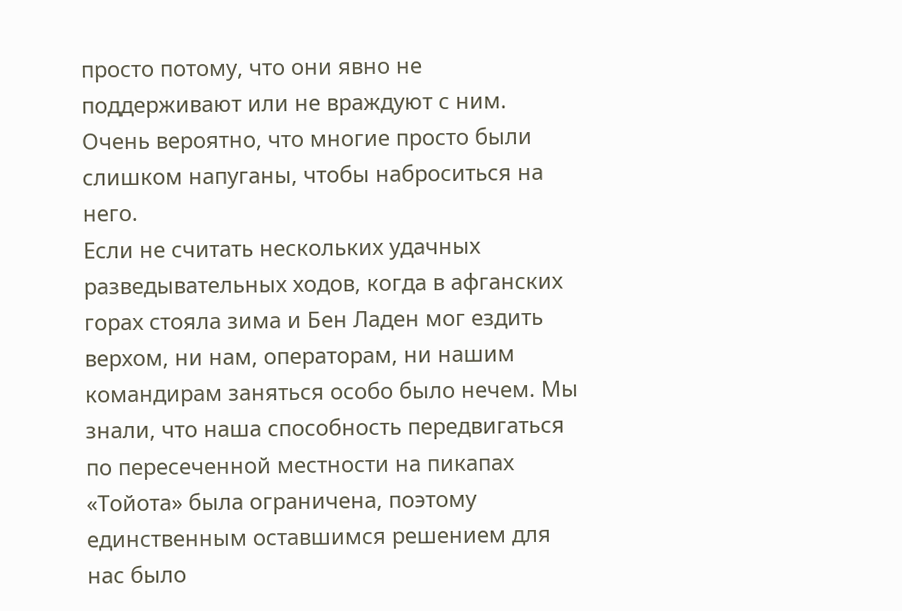просто потому, что они явно не поддерживают или не враждуют с ним. Очень вероятно, что многие просто были слишком напуганы, чтобы наброситься на него.
Если не считать нескольких удачных разведывательных ходов, когда в афганских горах стояла зима и Бен Ладен мог ездить верхом, ни нам, операторам, ни нашим командирам заняться особо было нечем. Мы знали, что наша способность передвигаться по пересеченной местности на пикапах «Тойота» была ограничена, поэтому единственным оставшимся решением для нас было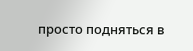просто подняться в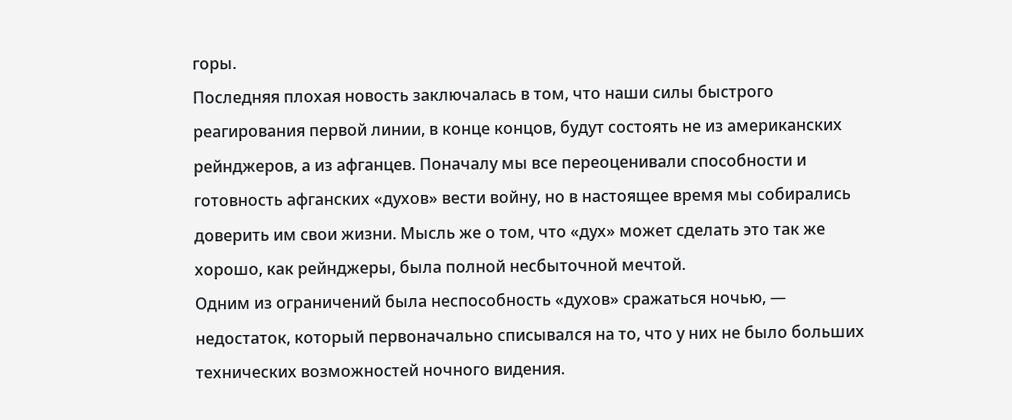горы.
Последняя плохая новость заключалась в том, что наши силы быстрого реагирования первой линии, в конце концов, будут состоять не из американских рейнджеров, а из афганцев. Поначалу мы все переоценивали способности и готовность афганских «духов» вести войну, но в настоящее время мы собирались доверить им свои жизни. Мысль же о том, что «дух» может сделать это так же хорошо, как рейнджеры, была полной несбыточной мечтой.
Одним из ограничений была неспособность «духов» сражаться ночью, — недостаток, который первоначально списывался на то, что у них не было больших технических возможностей ночного видения.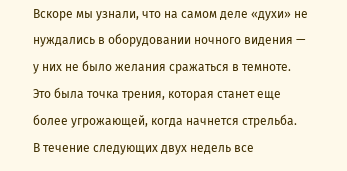Вскоре мы узнали, что на самом деле «духи» не нуждались в оборудовании ночного видения — у них не было желания сражаться в темноте.
Это была точка трения, которая станет еще более угрожающей, когда начнется стрельба.
В течение следующих двух недель все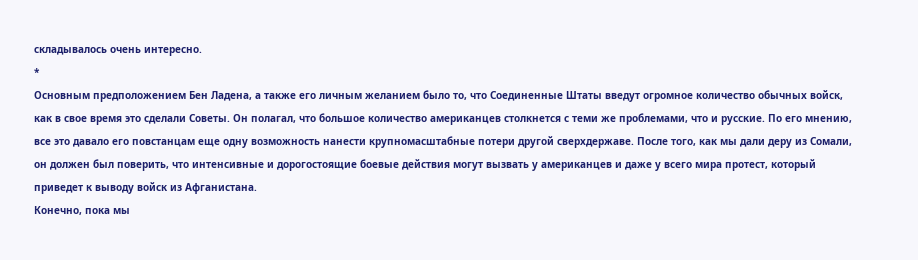складывалось очень интересно.
*
Основным предположением Бен Ладена, а также его личным желанием было то, что Соединенные Штаты введут огромное количество обычных войск, как в свое время это сделали Советы. Он полагал, что большое количество американцев столкнется с теми же проблемами, что и русские. По его мнению, все это давало его повстанцам еще одну возможность нанести крупномасштабные потери другой сверхдержаве. После того, как мы дали деру из Сомали, он должен был поверить, что интенсивные и дорогостоящие боевые действия могут вызвать у американцев и даже у всего мира протест, который приведет к выводу войск из Афганистана.
Конечно, пока мы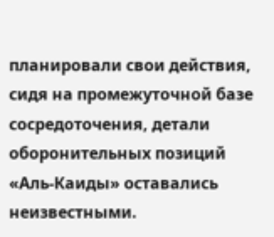планировали свои действия, сидя на промежуточной базе сосредоточения, детали оборонительных позиций «Аль-Каиды» оставались неизвестными.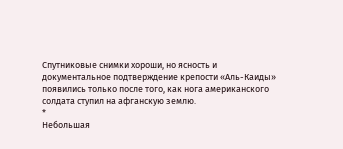Спутниковые снимки хороши, но ясность и документальное подтверждение крепости «Аль-Каиды» появились только после того, как нога американского солдата ступил на афганскую землю.
*
Небольшая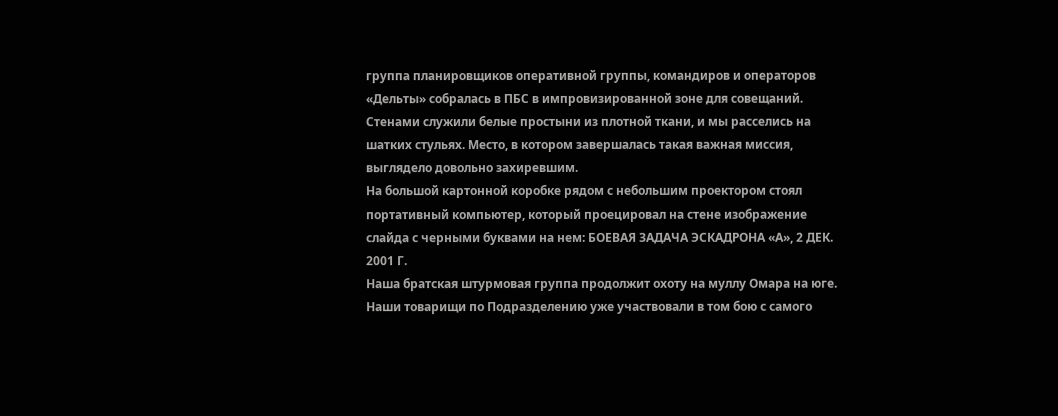группа планировщиков оперативной группы, командиров и операторов «Дельты» собралась в ПБС в импровизированной зоне для совещаний. Стенами служили белые простыни из плотной ткани, и мы расселись на шатких стульях. Место, в котором завершалась такая важная миссия, выглядело довольно захиревшим.
На большой картонной коробке рядом с небольшим проектором стоял портативный компьютер, который проецировал на стене изображение слайда с черными буквами на нем: БОЕВАЯ ЗАДАЧА ЭСКАДРОНА «А», 2 ДЕК. 2001 Г.
Наша братская штурмовая группа продолжит охоту на муллу Омара на юге. Наши товарищи по Подразделению уже участвовали в том бою с самого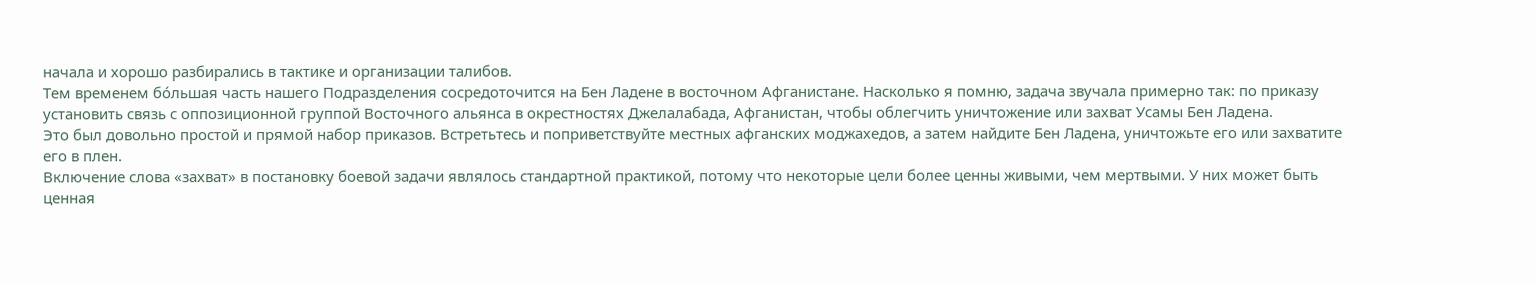начала и хорошо разбирались в тактике и организации талибов.
Тем временем бóльшая часть нашего Подразделения сосредоточится на Бен Ладене в восточном Афганистане. Насколько я помню, задача звучала примерно так: по приказу установить связь с оппозиционной группой Восточного альянса в окрестностях Джелалабада, Афганистан, чтобы облегчить уничтожение или захват Усамы Бен Ладена.
Это был довольно простой и прямой набор приказов. Встретьтесь и поприветствуйте местных афганских моджахедов, а затем найдите Бен Ладена, уничтожьте его или захватите его в плен.
Включение слова «захват» в постановку боевой задачи являлось стандартной практикой, потому что некоторые цели более ценны живыми, чем мертвыми. У них может быть ценная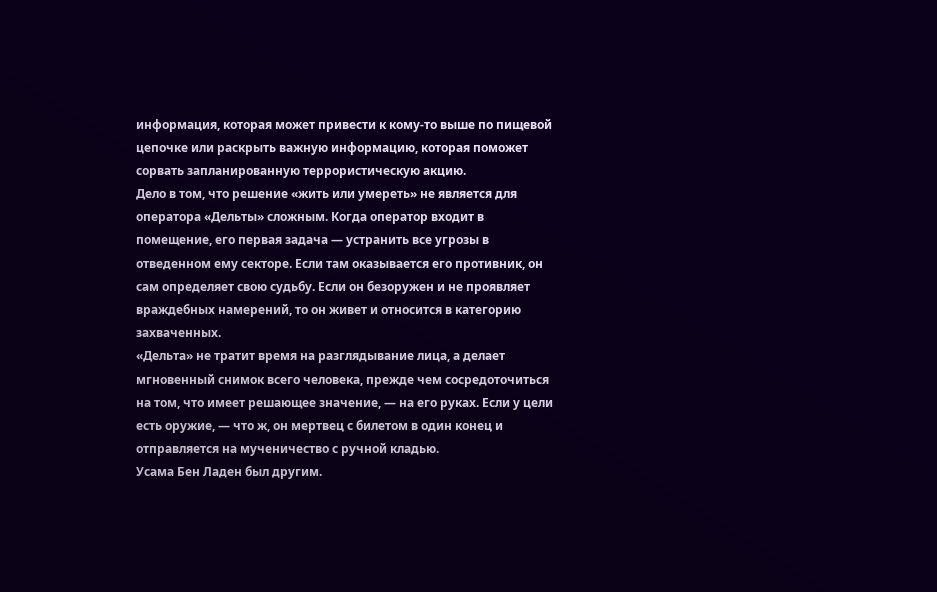информация, которая может привести к кому-то выше по пищевой цепочке или раскрыть важную информацию, которая поможет сорвать запланированную террористическую акцию.
Дело в том, что решение «жить или умереть» не является для оператора «Дельты» сложным. Когда оператор входит в помещение, его первая задача — устранить все угрозы в отведенном ему секторе. Если там оказывается его противник, он сам определяет свою судьбу. Если он безоружен и не проявляет враждебных намерений, то он живет и относится в категорию захваченных.
«Дельта» не тратит время на разглядывание лица, а делает мгновенный снимок всего человека, прежде чем сосредоточиться на том, что имеет решающее значение, — на его руках. Если у цели есть оружие, — что ж, он мертвец с билетом в один конец и отправляется на мученичество с ручной кладью.
Усама Бен Ладен был другим.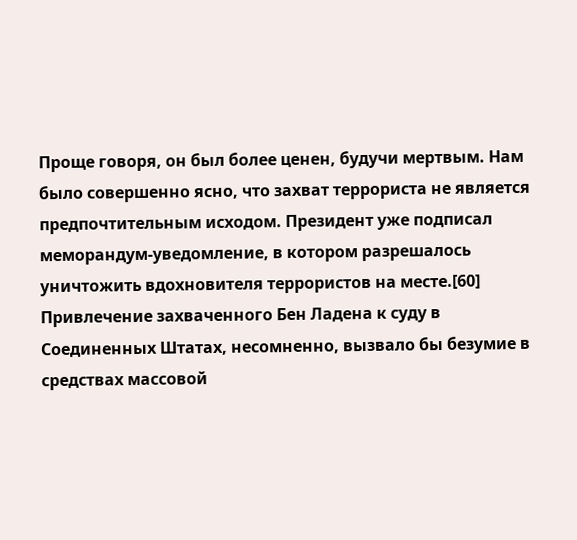Проще говоря, он был более ценен, будучи мертвым. Нам было совершенно ясно, что захват террориста не является предпочтительным исходом. Президент уже подписал меморандум-уведомление, в котором разрешалось уничтожить вдохновителя террористов на месте.[60]
Привлечение захваченного Бен Ладена к суду в Соединенных Штатах, несомненно, вызвало бы безумие в средствах массовой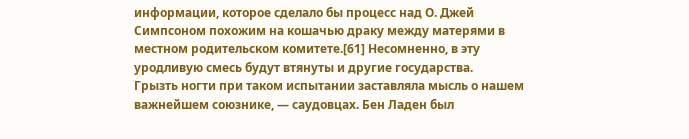информации, которое сделало бы процесс над О. Джей Симпсоном похожим на кошачью драку между матерями в местном родительском комитете.[61] Несомненно, в эту уродливую смесь будут втянуты и другие государства.
Грызть ногти при таком испытании заставляла мысль о нашем важнейшем союзнике, — саудовцах. Бен Ладен был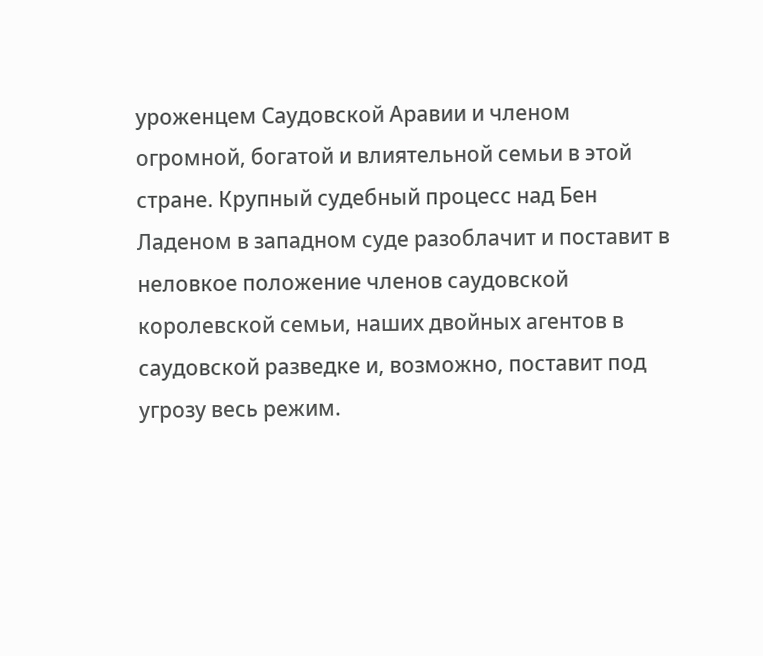уроженцем Саудовской Аравии и членом огромной, богатой и влиятельной семьи в этой стране. Крупный судебный процесс над Бен Ладеном в западном суде разоблачит и поставит в неловкое положение членов саудовской королевской семьи, наших двойных агентов в саудовской разведке и, возможно, поставит под угрозу весь режим.